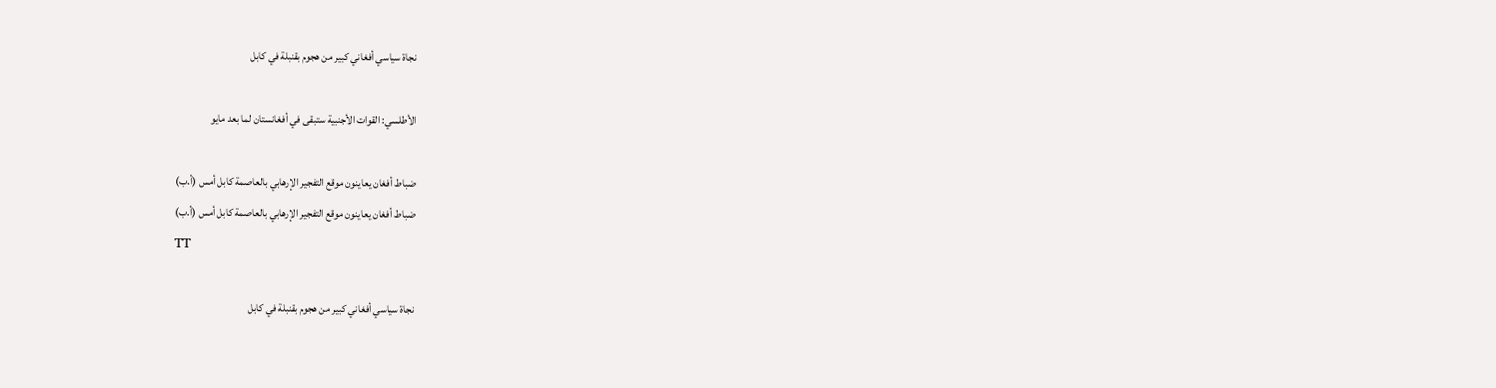نجاة سياسي أفغاني كبير من هجوم بقنبلة في كابل

الأطلسي: القوات الأجنبية ستبقى في أفغانستان لما بعد مايو

ضباط أفغان يعاينون موقع التفجير الإرهابي بالعاصمة كابل أمس (أ.ب)
ضباط أفغان يعاينون موقع التفجير الإرهابي بالعاصمة كابل أمس (أ.ب)
TT

نجاة سياسي أفغاني كبير من هجوم بقنبلة في كابل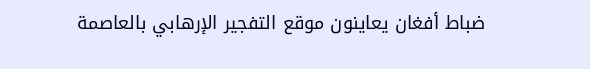ضباط أفغان يعاينون موقع التفجير الإرهابي بالعاصمة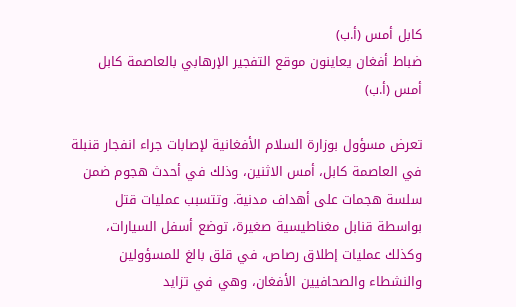كابل أمس (أ.ب)
ضباط أفغان يعاينون موقع التفجير الإرهابي بالعاصمة كابل أمس (أ.ب)

تعرض مسؤول بوزارة السلام الأفغانية لإصابات جراء انفجار قنبلة في العاصمة كابل، أمس الاثنين، وذلك في أحدث هجوم ضمن سلسة هجمات على أهداف مدنية. وتتسبب عمليات قتل بواسطة قنابل مغناطيسية صغيرة، توضع أسفل السيارات، وكذلك عمليات إطلاق رصاص، في قلق بالغ للمسؤولين والنشطاء والصحافيين الأفغان، وهي في تزايد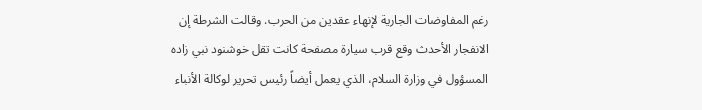رغم المفاوضات الجارية لإنهاء عقدين من الحرب. وقالت الشرطة إن الانفجار الأحدث وقع قرب سيارة مصفحة كانت تقل خوشنود نبي زاده المسؤول في وزارة السلام، الذي يعمل أيضاً رئيس تحرير لوكالة الأنباء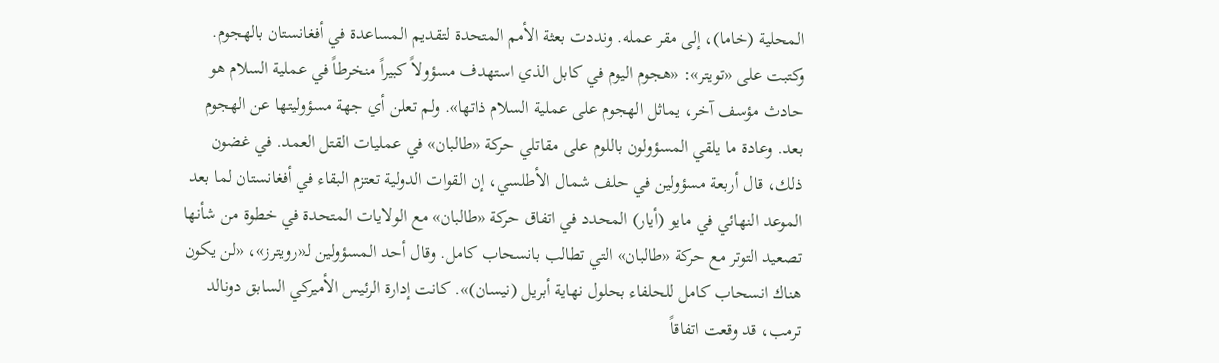المحلية (خاما)، إلى مقر عمله. ونددت بعثة الأمم المتحدة لتقديم المساعدة في أفغانستان بالهجوم. وكتبت على «تويتر»: «هجوم اليوم في كابل الذي استهدف مسؤولاً كبيراً منخرطاً في عملية السلام هو حادث مؤسف آخر، يماثل الهجوم على عملية السلام ذاتها». ولم تعلن أي جهة مسؤوليتها عن الهجوم بعد. وعادة ما يلقي المسؤولون باللوم على مقاتلي حركة «طالبان» في عمليات القتل العمد. في غضون ذلك، قال أربعة مسؤولين في حلف شمال الأطلسي، إن القوات الدولية تعتزم البقاء في أفغانستان لما بعد الموعد النهائي في مايو (أيار) المحدد في اتفاق حركة «طالبان» مع الولايات المتحدة في خطوة من شأنها تصعيد التوتر مع حركة «طالبان» التي تطالب بانسحاب كامل. وقال أحد المسؤولين لـ«رويترز»، «لن يكون هناك انسحاب كامل للحلفاء بحلول نهاية أبريل (نيسان)». كانت إدارة الرئيس الأميركي السابق دونالد ترمب، قد وقعت اتفاقاً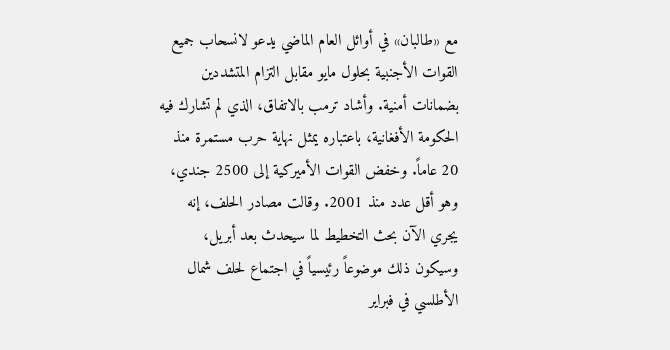مع «طالبان» في أوائل العام الماضي يدعو لانسحاب جميع القوات الأجنبية بحلول مايو مقابل التزام المتشددين بضمانات أمنية. وأشاد ترمب بالاتفاق، الذي لم تشارك فيه الحكومة الأفغانية، باعتباره يمثل نهاية حرب مستمرة منذ 20 عاماً. وخفض القوات الأميركية إلى 2500 جندي، وهو أقل عدد منذ 2001. وقالت مصادر الحلف، إنه يجري الآن بحث التخطيط لما سيحدث بعد أبريل، وسيكون ذلك موضوعاً رئيسياً في اجتماع لحلف شمال الأطلسي في فبراير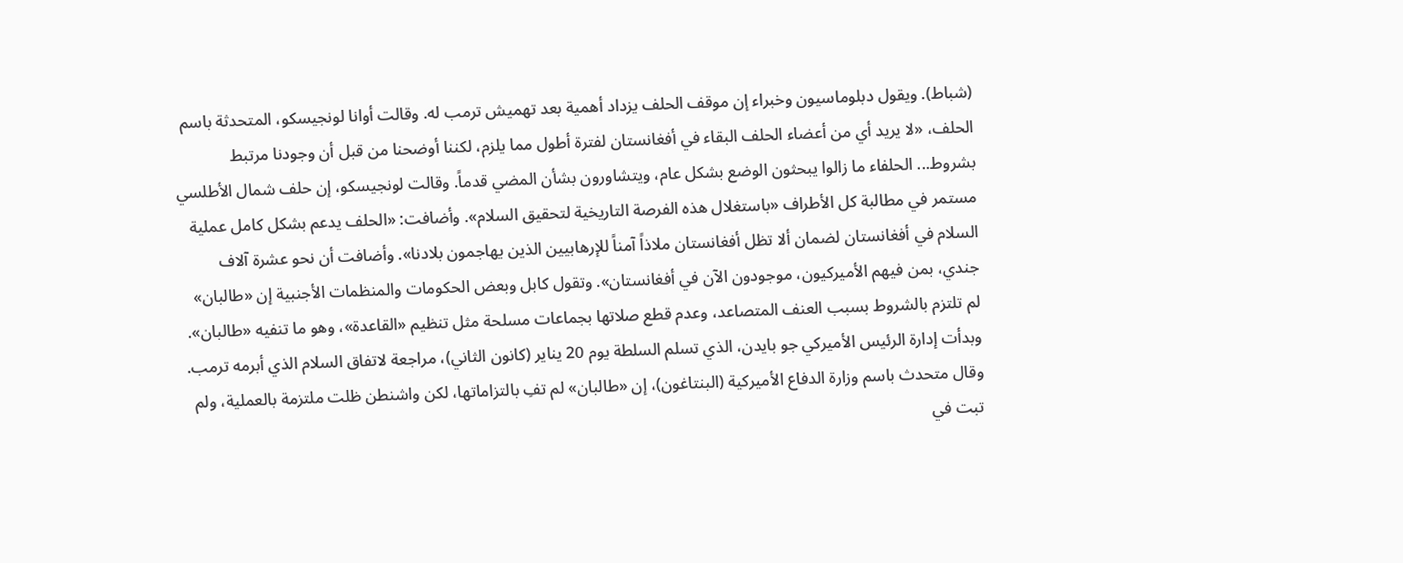(شباط). ويقول دبلوماسيون وخبراء إن موقف الحلف يزداد أهمية بعد تهميش ترمب له. وقالت أوانا لونجيسكو، المتحدثة باسم الحلف، «لا يريد أي من أعضاء الحلف البقاء في أفغانستان لفترة أطول مما يلزم، لكننا أوضحنا من قبل أن وجودنا مرتبط بشروط... الحلفاء ما زالوا يبحثون الوضع بشكل عام، ويتشاورون بشأن المضي قدماً. وقالت لونجيسكو، إن حلف شمال الأطلسي مستمر في مطالبة كل الأطراف «باستغلال هذه الفرصة التاريخية لتحقيق السلام». وأضافت: «الحلف يدعم بشكل كامل عملية السلام في أفغانستان لضمان ألا تظل أفغانستان ملاذاً آمناً للإرهابيين الذين يهاجمون بلادنا». وأضافت أن نحو عشرة آلاف جندي، بمن فيهم الأميركيون، موجودون الآن في أفغانستان». وتقول كابل وبعض الحكومات والمنظمات الأجنبية إن «طالبان» لم تلتزم بالشروط بسبب العنف المتصاعد، وعدم قطع صلاتها بجماعات مسلحة مثل تنظيم «القاعدة»، وهو ما تنفيه «طالبان». وبدأت إدارة الرئيس الأميركي جو بايدن، الذي تسلم السلطة يوم 20 يناير (كانون الثاني)، مراجعة لاتفاق السلام الذي أبرمه ترمب. وقال متحدث باسم وزارة الدفاع الأميركية (البنتاغون)، إن «طالبان» لم تفِ بالتزاماتها، لكن واشنطن ظلت ملتزمة بالعملية، ولم تبت في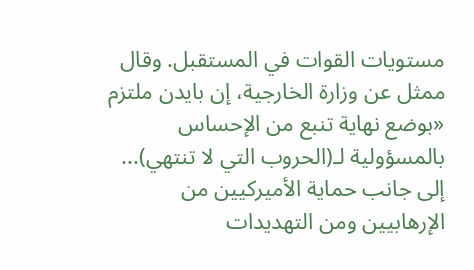مستويات القوات في المستقبل. وقال ممثل عن وزارة الخارجية، إن بايدن ملتزم «بوضع نهاية تنبع من الإحساس بالمسؤولية لـ(الحروب التي لا تنتهي)... إلى جانب حماية الأميركيين من الإرهابيين ومن التهديدات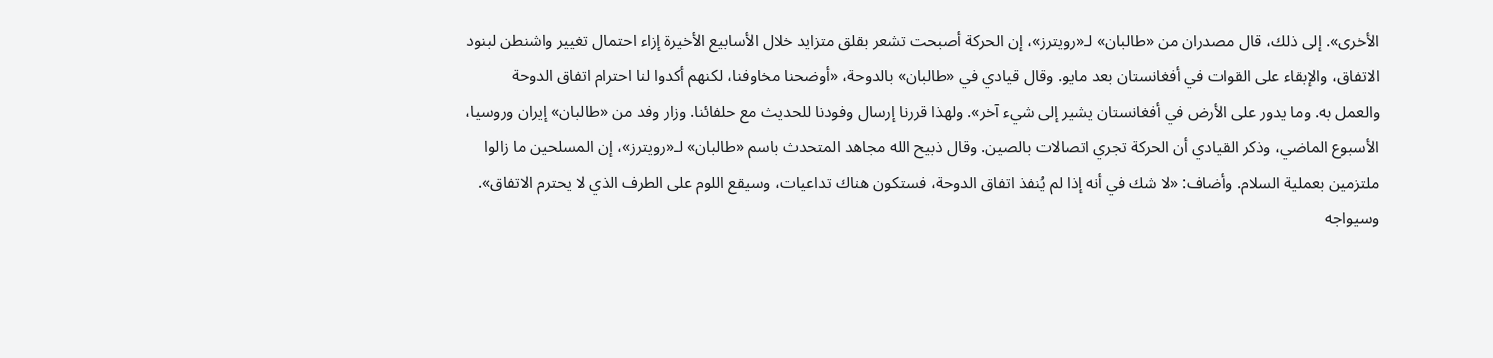الأخرى». إلى ذلك، قال مصدران من «طالبان» لـ«رويترز»، إن الحركة أصبحت تشعر بقلق متزايد خلال الأسابيع الأخيرة إزاء احتمال تغيير واشنطن لبنود الاتفاق، والإبقاء على القوات في أفغانستان بعد مايو. وقال قيادي في «طالبان» بالدوحة، «أوضحنا مخاوفنا، لكنهم أكدوا لنا احترام اتفاق الدوحة والعمل به. وما يدور على الأرض في أفغانستان يشير إلى شيء آخر». ولهذا قررنا إرسال وفودنا للحديث مع حلفائنا. وزار وفد من «طالبان» إيران وروسيا، الأسبوع الماضي، وذكر القيادي أن الحركة تجري اتصالات بالصين. وقال ذبيح الله مجاهد المتحدث باسم «طالبان» لـ«رويترز»، إن المسلحين ما زالوا ملتزمين بعملية السلام. وأضاف: «لا شك في أنه إذا لم يُنفذ اتفاق الدوحة، فستكون هناك تداعيات، وسيقع اللوم على الطرف الذي لا يحترم الاتفاق». وسيواجه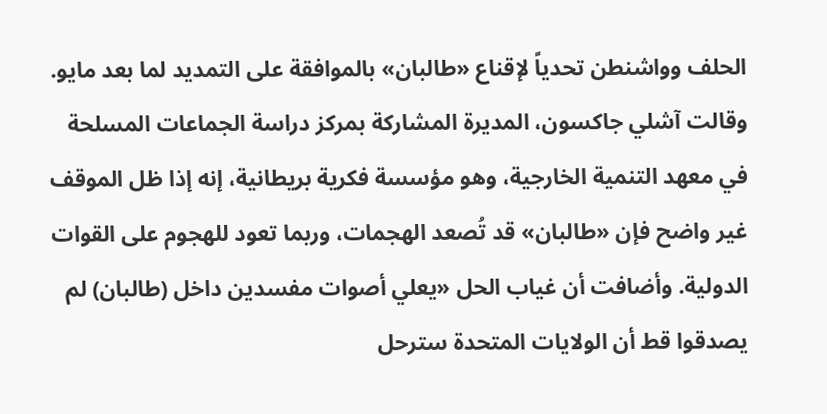الحلف وواشنطن تحدياً لإقناع «طالبان» بالموافقة على التمديد لما بعد مايو.
وقالت آشلي جاكسون، المديرة المشاركة بمركز دراسة الجماعات المسلحة في معهد التنمية الخارجية، وهو مؤسسة فكرية بريطانية، إنه إذا ظل الموقف غير واضح فإن «طالبان» قد تُصعد الهجمات، وربما تعود للهجوم على القوات الدولية. وأضافت أن غياب الحل «يعلي أصوات مفسدين داخل (طالبان) لم يصدقوا قط أن الولايات المتحدة سترحل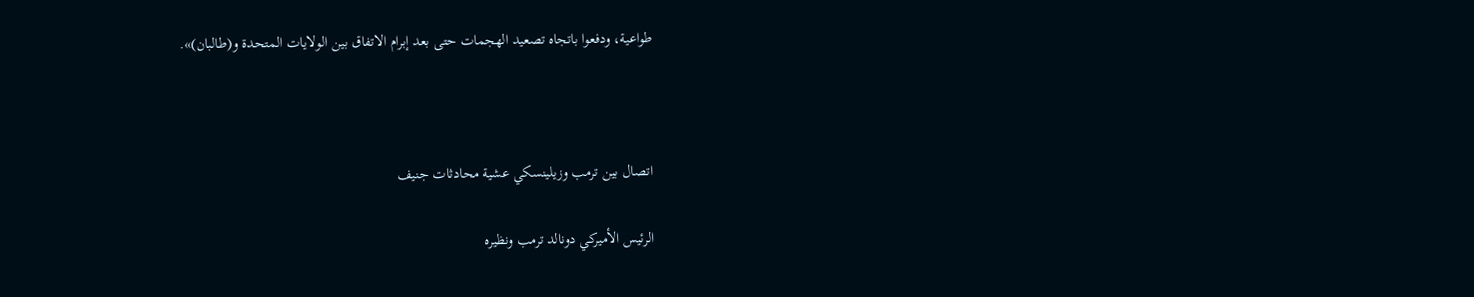طواعية، ودفعوا باتجاه تصعيد الهجمات حتى بعد إبرام الاتفاق بين الولايات المتحدة و(طالبان)».



اتصال بين ترمب وزيلينسكي عشية محادثات جنيف

الرئيس الأميركي دونالد ترمب ونظيره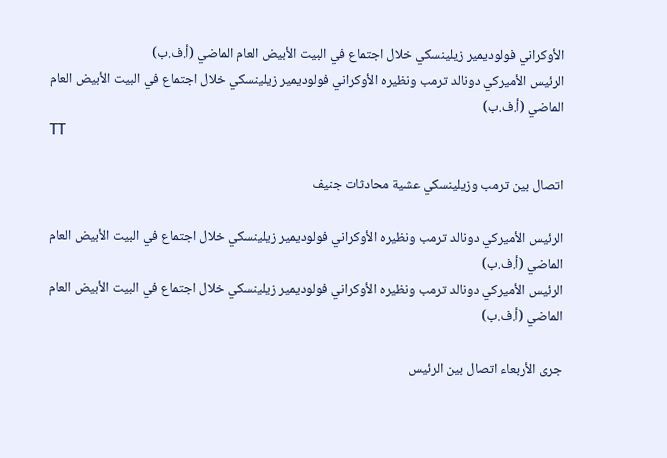الأوكراني فولوديمير زيلينسكي خلال اجتماع في البيت الأبيض العام الماضي (أ.ف.ب)
الرئيس الأميركي دونالد ترمب ونظيره الأوكراني فولوديمير زيلينسكي خلال اجتماع في البيت الأبيض العام الماضي (أ.ف.ب)
TT

اتصال بين ترمب وزيلينسكي عشية محادثات جنيف

الرئيس الأميركي دونالد ترمب ونظيره الأوكراني فولوديمير زيلينسكي خلال اجتماع في البيت الأبيض العام الماضي (أ.ف.ب)
الرئيس الأميركي دونالد ترمب ونظيره الأوكراني فولوديمير زيلينسكي خلال اجتماع في البيت الأبيض العام الماضي (أ.ف.ب)

جرى الأربعاء اتصال بين الرئيس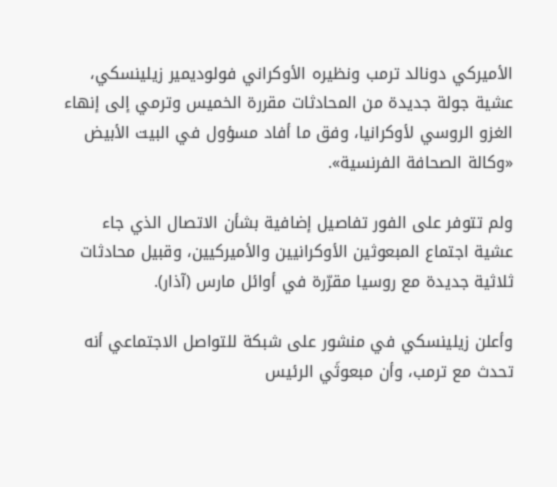الأميركي دونالد ترمب ونظيره الأوكراني فولوديمير زيلينسكي، عشية جولة جديدة من المحادثات مقررة الخميس وترمي إلى إنهاء الغزو الروسي لأوكرانيا، وفق ما أفاد مسؤول في البيت الأبيض «وكالة الصحافة الفرنسية».

ولم تتوفر على الفور تفاصيل إضافية بشأن الاتصال الذي جاء عشية اجتماع المبعوثين الأوكرانيين والأميركيين، وقبيل محادثات ثلاثية جديدة مع روسيا مقرّرة في أوائل مارس (آذار).

وأعلن زيلينسكي في منشور على شبكة للتواصل الاجتماعي أنه تحدث مع ترمب، وأن مبعوثَي الرئيس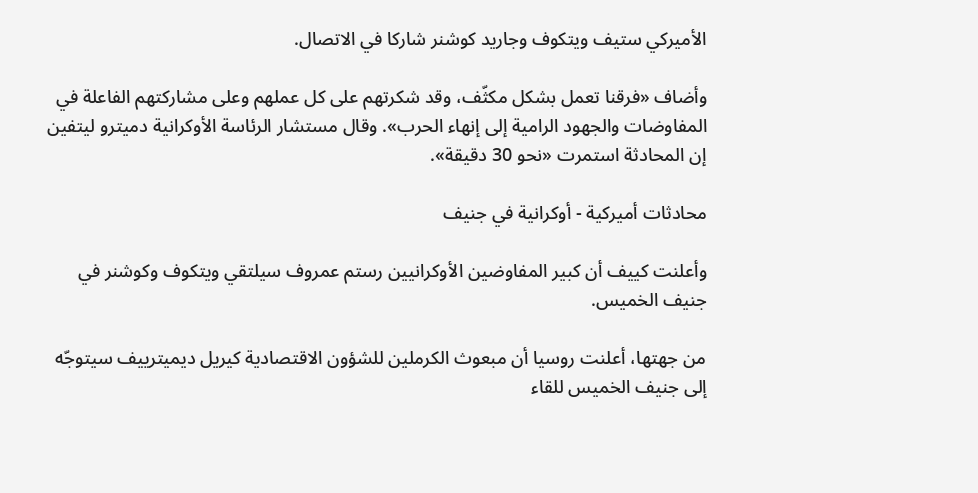الأميركي ستيف ويتكوف وجاريد كوشنر شاركا في الاتصال.

وأضاف «فرقنا تعمل بشكل مكثّف، وقد شكرتهم على كل عملهم وعلى مشاركتهم الفاعلة في المفاوضات والجهود الرامية إلى إنهاء الحرب». وقال مستشار الرئاسة الأوكرانية دميترو ليتفين إن المحادثة استمرت «نحو 30 دقيقة».

محادثات أميركية - أوكرانية في جنيف

وأعلنت كييف أن كبير المفاوضين الأوكرانيين رستم عمروف سيلتقي ويتكوف وكوشنر في جنيف الخميس.

من جهتها، أعلنت روسيا أن مبعوث الكرملين للشؤون الاقتصادية كيريل ديميترييف سيتوجّه إلى جنيف الخميس للقاء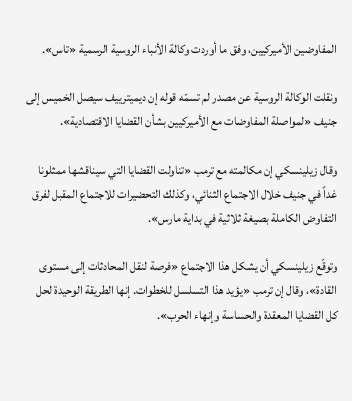المفاوضين الأميركيين، وفق ما أوردت وكالة الأنباء الروسية الرسمية «تاس».

ونقلت الوكالة الروسية عن مصدر لم تسمّه قوله إن ديميترييف سيصل الخميس إلى جنيف «لمواصلة المفاوضات مع الأميركيين بشأن القضايا الاقتصادية».

وقال زيلينسكي إن مكالمته مع ترمب «تناولت القضايا التي سيناقشها ممثلونا غداً في جنيف خلال الاجتماع الثنائي، وكذلك التحضيرات للاجتماع المقبل لفرق التفاوض الكاملة بصيغة ثلاثية في بداية مارس».

وتوقّع زيلينسكي أن يشكل هذا الاجتماع «فرصة لنقل المحادثات إلى مستوى القادة»، وقال إن ترمب «يؤيد هذا التسلسل للخطوات. إنها الطريقة الوحيدة لحل كل القضايا المعقدة والحساسة وإنهاء الحرب».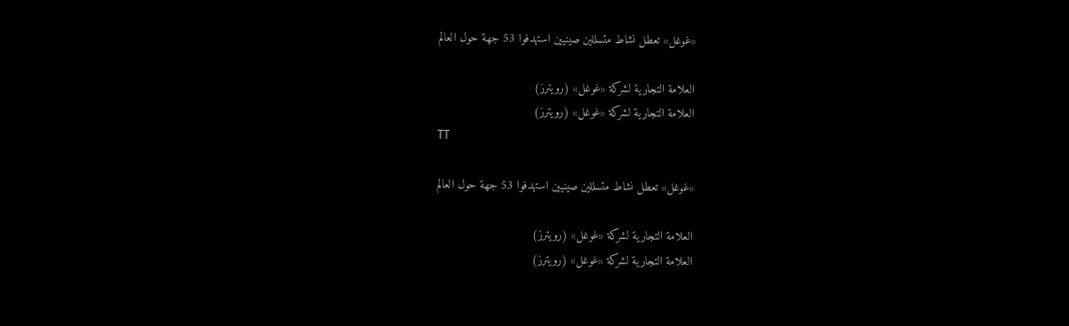«غوغل» تعطل نشاط متسللين صينيين استهدفوا 53 جهة حول العالم

العلامة التجارية لشركة «غوغل» (رويترز)
العلامة التجارية لشركة «غوغل» (رويترز)
TT

«غوغل» تعطل نشاط متسللين صينيين استهدفوا 53 جهة حول العالم

العلامة التجارية لشركة «غوغل» (رويترز)
العلامة التجارية لشركة «غوغل» (رويترز)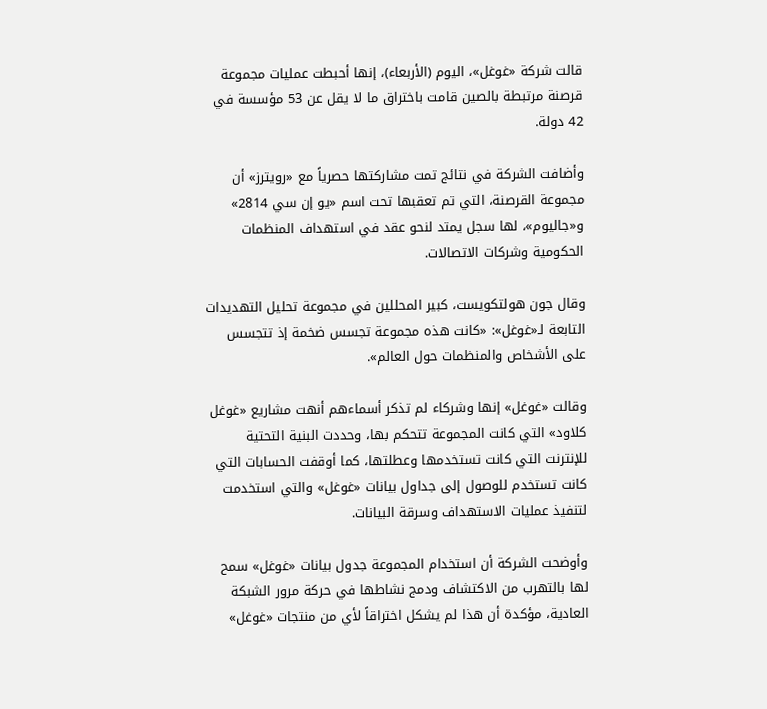قالت شركة «غوغل»، ‌اليوم (الأربعاء)، إنها أحبطت عمليات مجموعة قرصنة مرتبطة بالصين قامت باختراق ما لا يقل عن 53 مؤسسة في 42 دولة.

وأضافت الشركة في نتائج تمت مشاركتها حصرياً مع «رويترز» أن مجموعة القرصنة، التي تم تعقبها تحت اسم «يو إن سي 2814» و«جاليوم»، لها سجل يمتد لنحو عقد في استهداف المنظمات الحكومية وشركات الاتصالات.

وقال جون هولتكويست، كبير المحللين في مجموعة تحليل التهديدات التابعة لـ«غوغل»: «كانت هذه مجموعة تجسس ضخمة إذ تتجسس على ‌الأشخاص والمنظمات حول ‌العالم».

وقالت «غوغل» إنها وشركاء لم ‌تذكر أسماءهم أنهت مشاريع «غوغل كلاود» التي كانت المجموعة تتحكم بها، وحددت البنية التحتية للإنترنت التي كانت تستخدمها وعطلتها، كما أوقفت الحسابات التي كانت تستخدم للوصول إلى جداول بيانات «غوغل» والتي استخدمت لتنفيذ عمليات الاستهداف وسرقة البيانات.

وأوضحت الشركة أن استخدام المجموعة جدول بيانات «غوغل» سمح لها بالتهرب من الاكتشاف ودمج نشاطها في ‌حركة مرور الشبكة العادية، مؤكدة ‌أن هذا لم يشكل اختراقاً لأي من منتجات ‌«غوغل»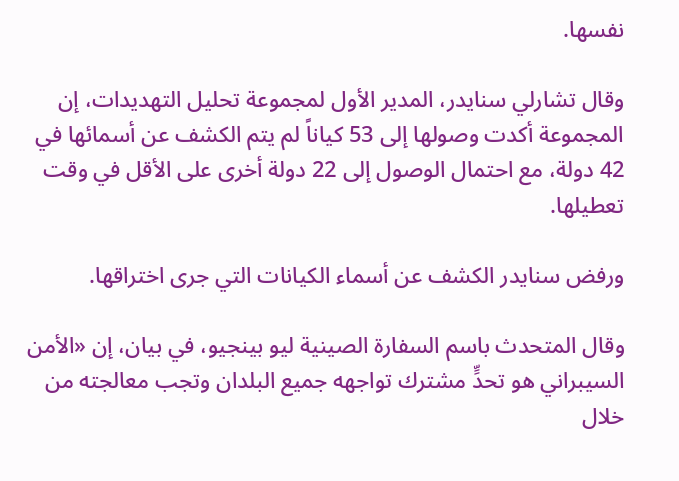نفسها.

وقال تشارلي سنايدر، المدير الأول لمجموعة ‌تحليل التهديدات، إن المجموعة أكدت وصولها إلى 53 كياناً لم يتم الكشف عن أسمائها في 42 دولة، مع احتمال الوصول إلى 22 دولة أخرى على الأقل في ‌وقت تعطيلها.

ورفض سنايدر الكشف عن أسماء الكيانات التي جرى اختراقها.

وقال المتحدث باسم السفارة الصينية ليو بينجيو، في بيان، إن «الأمن السيبراني هو تحدٍّ مشترك تواجهه جميع البلدان وتجب معالجته من خلال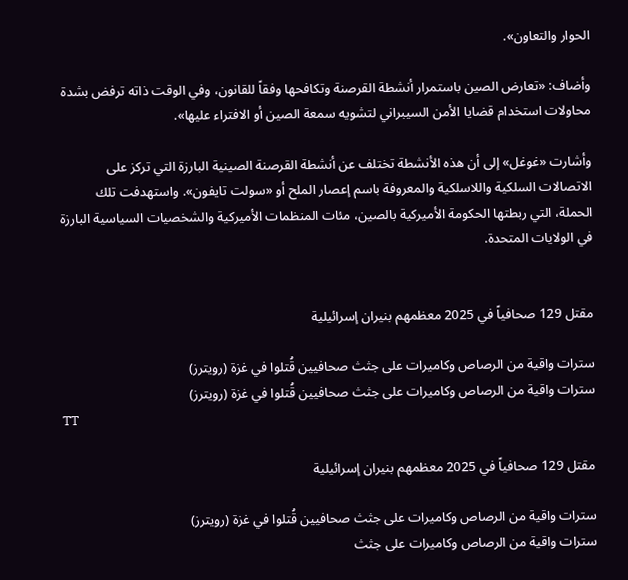الحوار والتعاون».

وأضاف: «تعارض الصين باستمرار أنشطة القرصنة وتكافحها وفقاً للقانون، وفي الوقت ذاته ترفض بشدة محاولات استخدام قضايا الأمن السيبراني لتشويه سمعة الصين أو الافتراء عليها».

وأشارت «غوغل» إلى أن هذه الأنشطة تختلف عن أنشطة القرصنة الصينية البارزة التي تركز على الاتصالات السلكية واللاسلكية والمعروفة باسم إعصار الملح أو «سولت تايفون». واستهدفت تلك الحملة، التي ربطتها الحكومة الأميركية بالصين، مئات المنظمات الأميركية والشخصيات السياسية البارزة في الولايات المتحدة.


مقتل 129 صحافياً في 2025 معظمهم بنيران إسرائيلية

سترات واقية من الرصاص وكاميرات على جثث صحافيين قُتلوا في غزة (رويترز)
سترات واقية من الرصاص وكاميرات على جثث صحافيين قُتلوا في غزة (رويترز)
TT

مقتل 129 صحافياً في 2025 معظمهم بنيران إسرائيلية

سترات واقية من الرصاص وكاميرات على جثث صحافيين قُتلوا في غزة (رويترز)
سترات واقية من الرصاص وكاميرات على جثث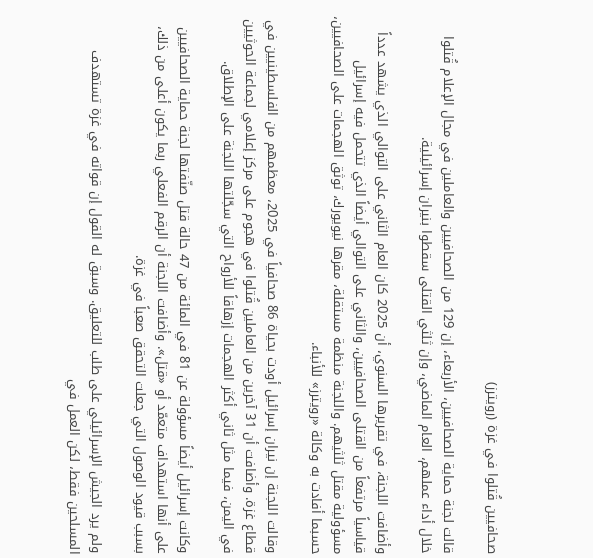صحافيين قُتلوا في غزة (رويترز)

قالت لجنة حماية الصحافيين، الأربعاء، إن 129 من الصحافيين والعاملين في مجال الإعلام قُتلوا خلال أداء عملهم، العام الماضي، وإن ثلثي القتلى سقطوا بنيران إسرائيلية.

وأضافت اللجنة، في تقريرها السنوي، أن 2025 كان العام الثاني على التوالي الذي يشهد عدداً قياسياً مرتفعاً من القتلى الصحافيين، والثاني على التوالي أيضاً الذي تتحمل فيه إسرائيل مسؤولية مقتل ثلثيهم. واللجنة منظمة مستقلة، مقرها نيويورك، توثق الهجمات على الصحافيين، حسبما أفادت به وكالة «رويترز» للأنباء.

وقالت اللجنة إن نيران إسرائيل أودت بحياة 86 صحافياً في 2025، معظمهم من الفلسطينيين في قطاع غزة. وأضافت أن 31 آخرين من العاملين قُتلوا في هجوم على مركز إعلامي لجماعة الحوثيين في اليمن، فيما مثل ثاني أكثر الهجمات إزهاقاً للأرواح التي سجّلتها اللجنة على الإطلاق.

وكانت إسرائيل أيضاً مسؤولة عن 81 في المائة من 47 حالة قتل صنّفتها لجنة حماية الصحافيين على أنها استهداف متعمّد أو «قتل». وأضافت اللجنة أن الرقم الفعلي ربما يكون أعلى من ذلك، بسبب قيود الوصول التي جعلت التحقق صعباً في غزة.

ولم يرد الجيش الإسرائيلي على طلب للتعليق. وسبق له القول إن قواته في غزة تستهدف المسلحين فقط، لكن العمل في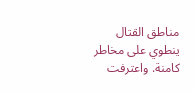مناطق القتال ينطوي على مخاطر كامنة. واعترفت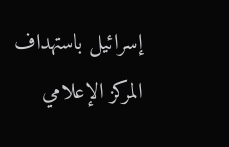إسرائيل باستهداف المركز الإعلامي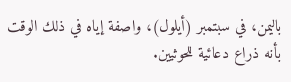باليمن، في سبتمبر (أيلول)، واصفة إياه في ذلك الوقت بأنه ذراع دعائية للحوثيين.